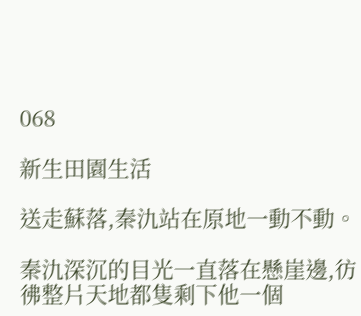068

新生田園生活

送走蘇落,秦氿站在原地一動不動。

秦氿深沉的目光一直落在懸崖邊,彷彿整片天地都隻剩下他一個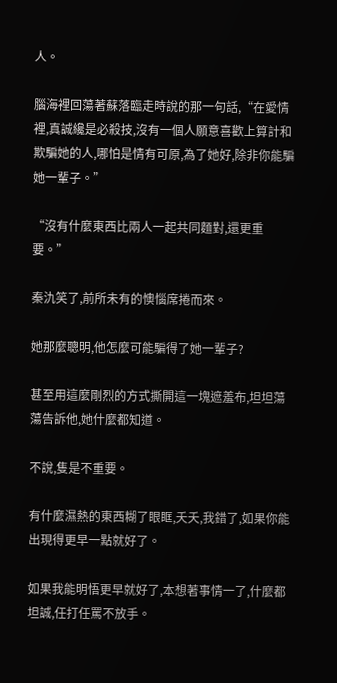人。

腦海裡回蕩著蘇落臨走時說的那一句話,“在愛情裡,真誠纔是必殺技,沒有一個人願意喜歡上算計和欺騙她的人,哪怕是情有可原,為了她好,除非你能騙她一輩子。”

“沒有什麼東西比兩人一起共同麵對,還更重要。”

秦氿笑了,前所未有的懊惱席捲而來。

她那麼聰明,他怎麼可能騙得了她一輩子?

甚至用這麼剛烈的方式撕開這一塊遮羞布,坦坦蕩蕩告訴他,她什麼都知道。

不說,隻是不重要。

有什麼濕熱的東西糊了眼眶,夭夭,我錯了,如果你能出現得更早一點就好了。

如果我能明悟更早就好了,本想著事情一了,什麼都坦誠,任打任罵不放手。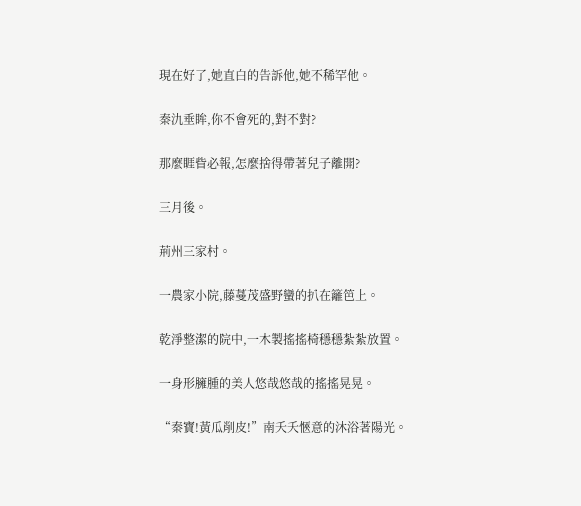現在好了,她直白的告訴他,她不稀罕他。

秦氿垂眸,你不會死的,對不對?

那麼睚眥必報,怎麼捨得帶著兒子離開?

三月後。

荊州三家村。

一農家小院,藤蔓茂盛野蠻的扒在籬笆上。

乾淨整潔的院中,一木製搖搖椅穩穩紮紮放置。

一身形臃腫的美人悠哉悠哉的搖搖晃晃。

“秦寶!黃瓜削皮!”南夭夭愜意的沐浴著陽光。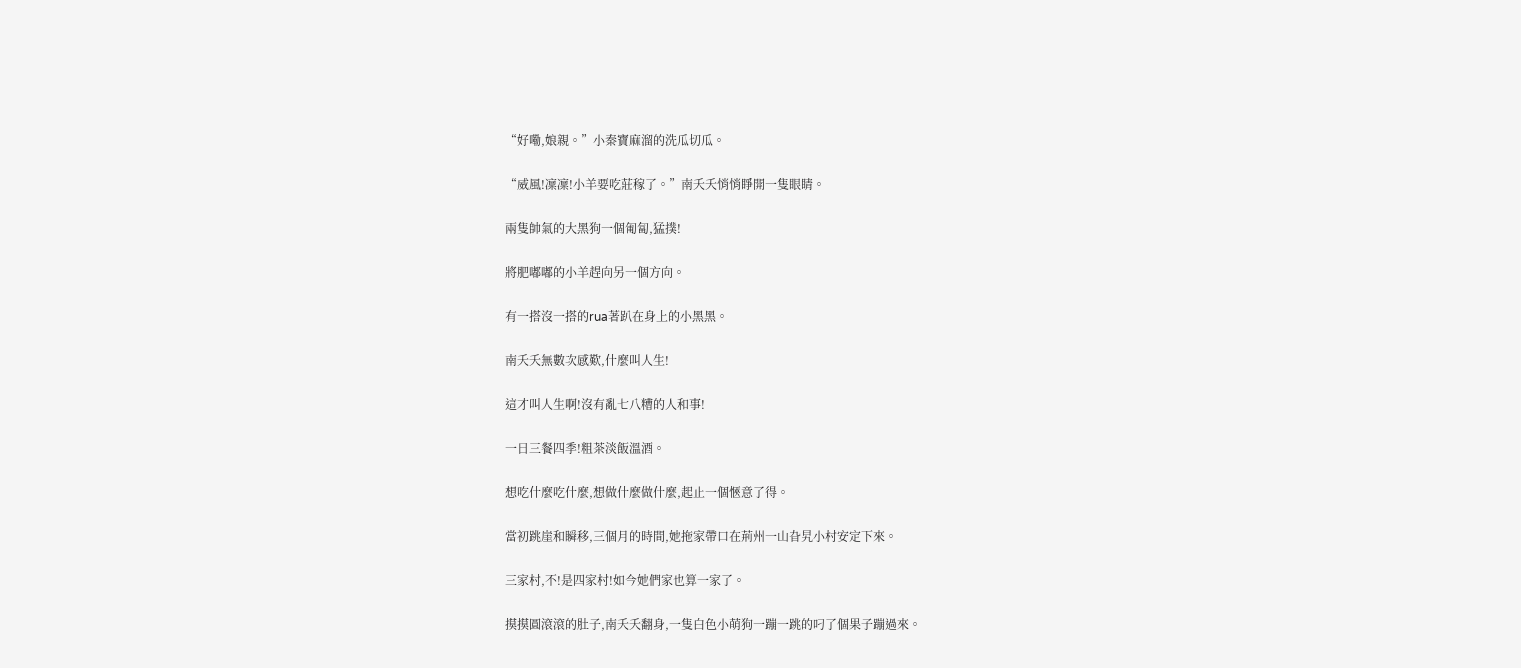“好嘞,娘親。”小秦寶麻溜的洗瓜切瓜。

“威風!凜凜!小羊要吃莊稼了。”南夭夭悄悄睜開一隻眼睛。

兩隻帥氣的大黑狗一個匍匐,猛撲!

將肥嘟嘟的小羊趕向另一個方向。

有一搭沒一搭的rua著趴在身上的小黑黑。

南夭夭無數次感歎,什麼叫人生!

這才叫人生啊!沒有亂七八糟的人和事!

一日三餐四季!粗茶淡飯溫酒。

想吃什麼吃什麼,想做什麼做什麼,起止一個愜意了得。

當初跳崖和瞬移,三個月的時間,她拖家帶口在荊州一山旮旯小村安定下來。

三家村,不!是四家村!如今她們家也算一家了。

摸摸圓滾滾的肚子,南夭夭翻身,一隻白色小萌狗一蹦一跳的叼了個果子蹦過來。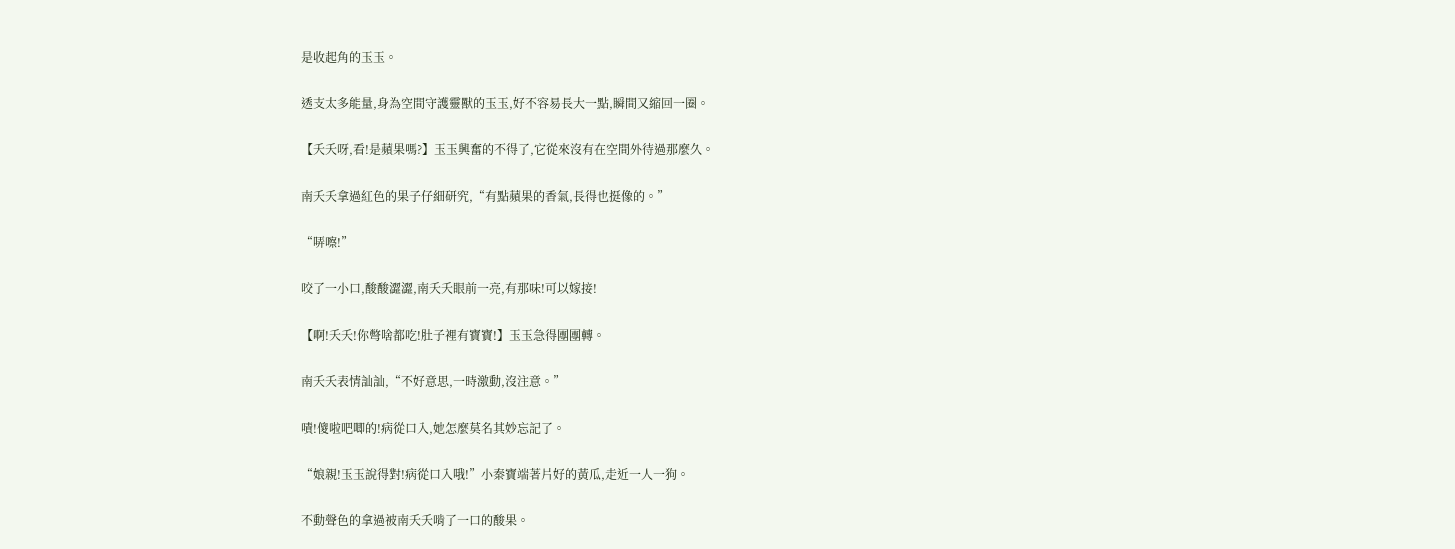是收起角的玉玉。

透支太多能量,身為空間守護靈獸的玉玉,好不容易長大一點,瞬間又縮回一圈。

【夭夭呀,看!是蘋果嗎?】玉玉興奮的不得了,它從來沒有在空間外待過那麼久。

南夭夭拿過紅色的果子仔細研究,“有點蘋果的香氣,長得也挺像的。”

“哢嚓!”

咬了一小口,酸酸澀澀,南夭夭眼前一亮,有那味!可以嫁接!

【啊!夭夭!你彆啥都吃!肚子裡有寶寶!】玉玉急得團團轉。

南夭夭表情訕訕,“不好意思,一時激動,沒注意。”

嘖!傻啦吧唧的!病從口入,她怎麼莫名其妙忘記了。

“娘親!玉玉說得對!病從口入哦!”小秦寶端著片好的黃瓜,走近一人一狗。

不動聲色的拿過被南夭夭啃了一口的酸果。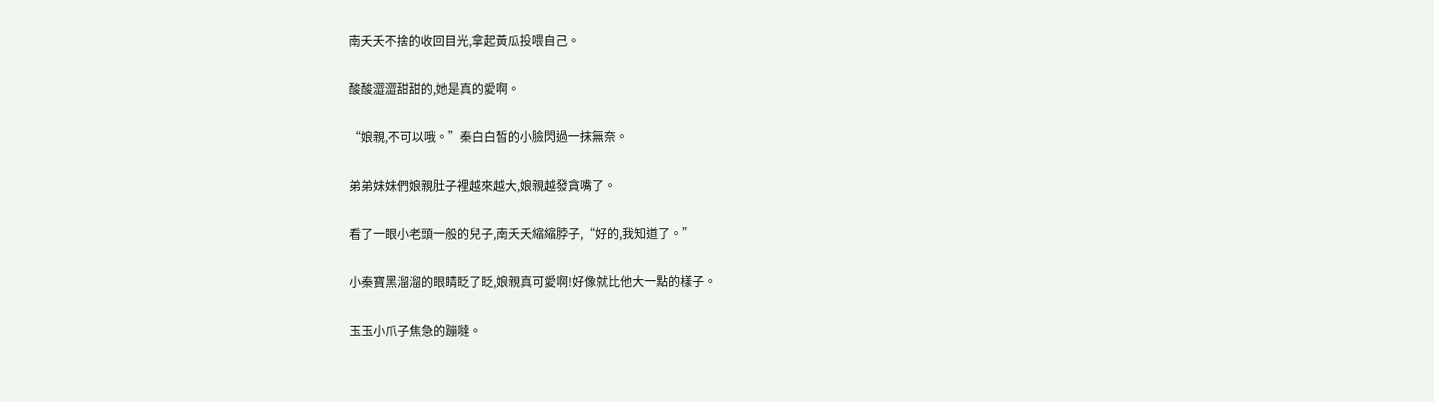南夭夭不捨的收回目光,拿起黃瓜投喂自己。

酸酸澀澀甜甜的,她是真的愛啊。

“娘親,不可以哦。”秦白白皙的小臉閃過一抹無奈。

弟弟妹妹們娘親肚子裡越來越大,娘親越發貪嘴了。

看了一眼小老頭一般的兒子,南夭夭縮縮脖子,“好的,我知道了。”

小秦寶黑溜溜的眼睛眨了眨,娘親真可愛啊!好像就比他大一點的樣子。

玉玉小爪子焦急的蹦噠。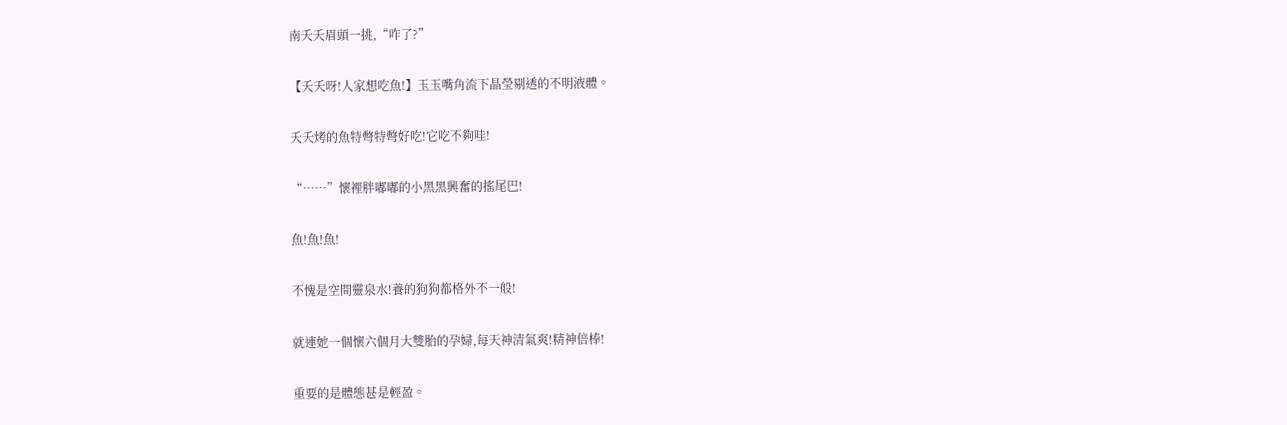南夭夭眉頭一挑,“咋了?”

【夭夭呀!人家想吃魚!】玉玉嘴角流下晶瑩剔透的不明液體。

夭夭烤的魚特彆特彆好吃!它吃不夠哇!

“……”懷裡胖嘟嘟的小黑黑興奮的搖尾巴!

魚!魚!魚!

不愧是空間靈泉水!養的狗狗都格外不一般!

就連她一個懷六個月大雙胎的孕婦,每天神清氣爽!精神倍棒!

重要的是體態甚是輕盈。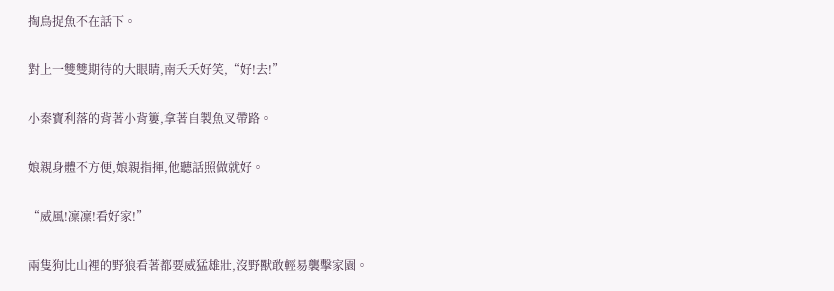掏鳥捉魚不在話下。

對上一雙雙期待的大眼睛,南夭夭好笑,“好!去!”

小秦寶利落的背著小背簍,拿著自製魚叉帶路。

娘親身體不方便,娘親指揮,他聽話照做就好。

“威風!凜凜!看好家!”

兩隻狗比山裡的野狼看著都要威猛雄壯,沒野獸敢輕易襲擊家園。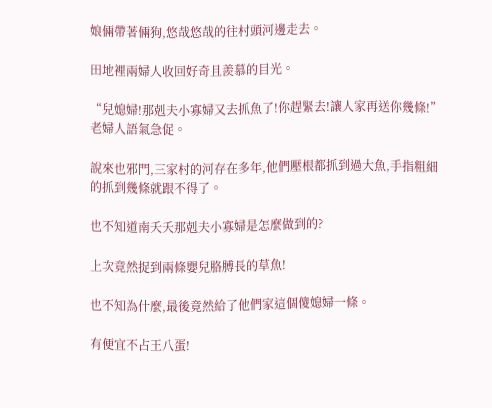娘倆帶著倆狗,悠哉悠哉的往村頭河邊走去。

田地裡兩婦人收回好奇且羨慕的目光。

“兒媳婦!那剋夫小寡婦又去抓魚了!你趕緊去!讓人家再送你幾條!”老婦人語氣急促。

說來也邪門,三家村的河存在多年,他們壓根都抓到過大魚,手指粗細的抓到幾條就跟不得了。

也不知道南夭夭那剋夫小寡婦是怎麼做到的?

上次竟然捉到兩條嬰兒胳膊長的草魚!

也不知為什麼,最後竟然給了他們家這個傻媳婦一條。

有便宜不占王八蛋!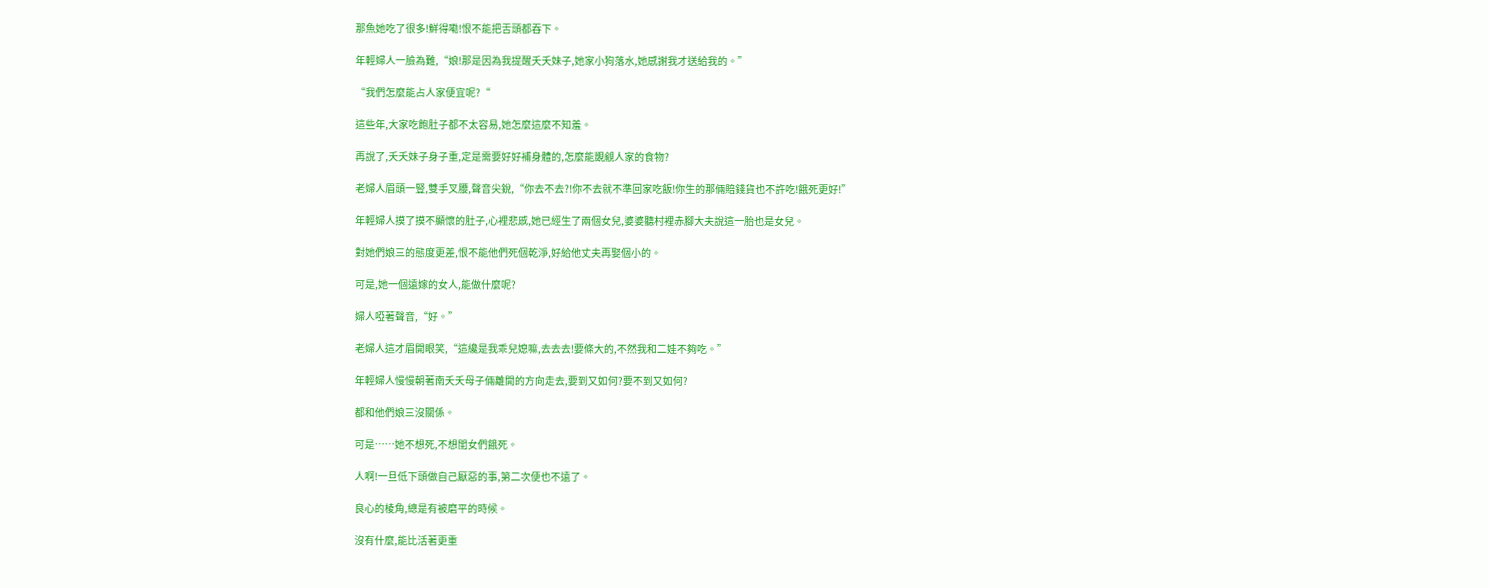那魚她吃了很多!鮮得嘞!恨不能把舌頭都吞下。

年輕婦人一臉為難,“娘!那是因為我提醒夭夭妹子,她家小狗落水,她感謝我才送給我的。”

“我們怎麼能占人家便宜呢?“

這些年,大家吃飽肚子都不太容易,她怎麼這麼不知羞。

再說了,夭夭妹子身子重,定是需要好好補身體的,怎麼能覬覦人家的食物?

老婦人眉頭一豎,雙手叉腰,聲音尖銳,“你去不去?!你不去就不準回家吃飯!你生的那倆賠錢貨也不許吃!餓死更好!”

年輕婦人摸了摸不顯懷的肚子,心裡悲慼,她已經生了兩個女兒,婆婆聽村裡赤腳大夫說這一胎也是女兒。

對她們娘三的態度更差,恨不能他們死個乾淨,好給他丈夫再娶個小的。

可是,她一個遠嫁的女人,能做什麼呢?

婦人啞著聲音,“好。”

老婦人這才眉開眼笑,“這纔是我乖兒媳嘛,去去去!要條大的,不然我和二娃不夠吃。”

年輕婦人慢慢朝著南夭夭母子倆離開的方向走去,要到又如何?要不到又如何?

都和他們娘三沒關係。

可是……她不想死,不想閨女們餓死。

人啊!一旦低下頭做自己厭惡的事,第二次便也不遠了。

良心的棱角,總是有被磨平的時候。

沒有什麼,能比活著更重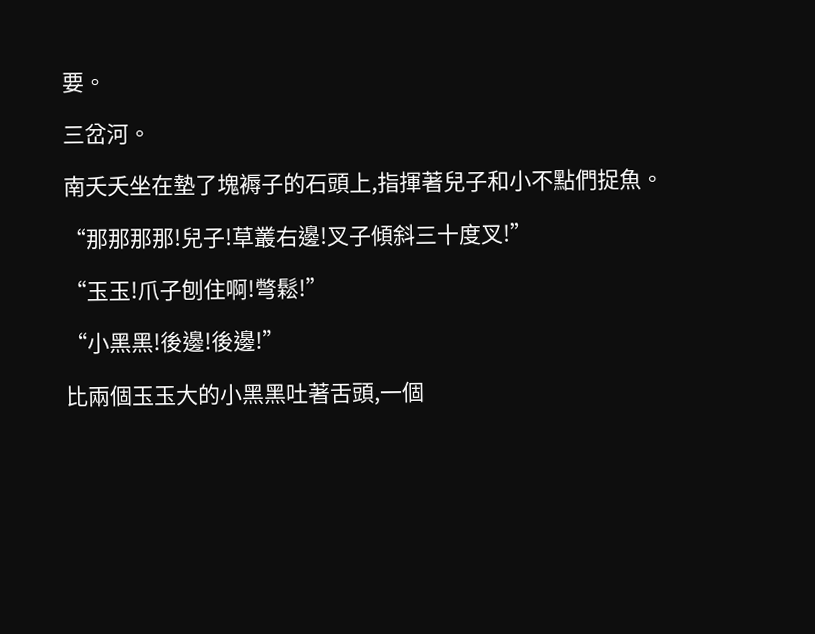要。

三岔河。

南夭夭坐在墊了塊褥子的石頭上,指揮著兒子和小不點們捉魚。

“那那那那!兒子!草叢右邊!叉子傾斜三十度叉!”

“玉玉!爪子刨住啊!彆鬆!”

“小黑黑!後邊!後邊!”

比兩個玉玉大的小黑黑吐著舌頭,一個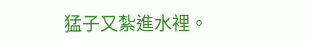猛子又紮進水裡。